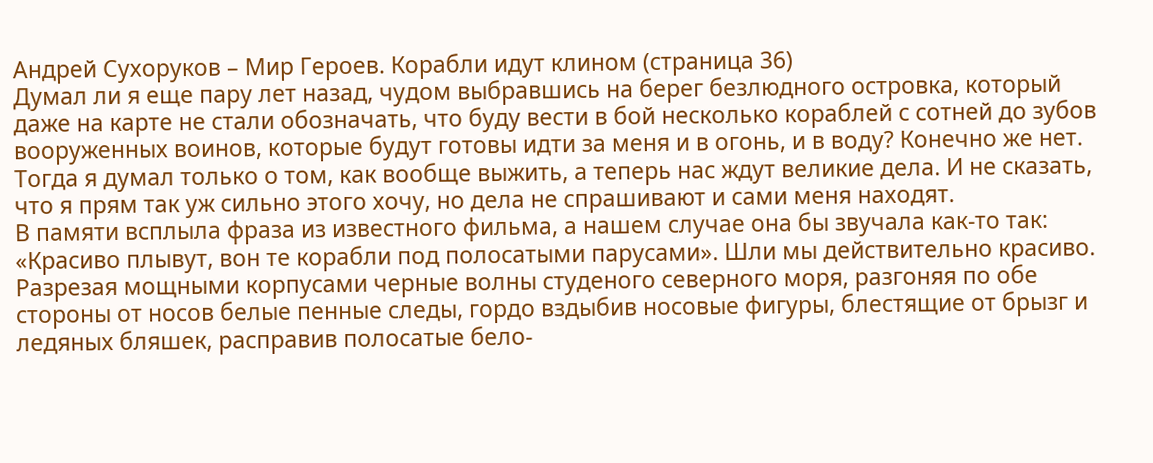Андрей Сухоруков – Мир Героев. Корабли идут клином (страница 36)
Думал ли я еще пару лет назад, чудом выбравшись на берег безлюдного островка, который даже на карте не стали обозначать, что буду вести в бой несколько кораблей с сотней до зубов вооруженных воинов, которые будут готовы идти за меня и в огонь, и в воду? Конечно же нет. Тогда я думал только о том, как вообще выжить, а теперь нас ждут великие дела. И не сказать, что я прям так уж сильно этого хочу, но дела не спрашивают и сами меня находят.
В памяти всплыла фраза из известного фильма, а нашем случае она бы звучала как-то так: «Красиво плывут, вон те корабли под полосатыми парусами». Шли мы действительно красиво. Разрезая мощными корпусами черные волны студеного северного моря, разгоняя по обе стороны от носов белые пенные следы, гордо вздыбив носовые фигуры, блестящие от брызг и ледяных бляшек, расправив полосатые бело-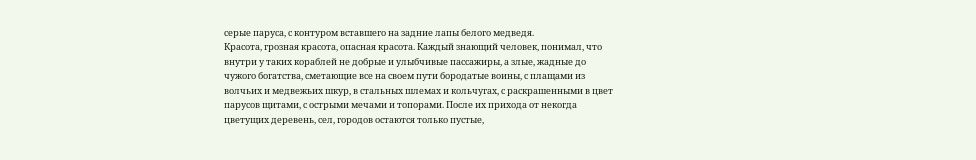серые паруса, с контуром вставшего на задние лапы белого медведя.
Красота, грозная красота, опасная красота. Каждый знающий человек, понимал, что внутри у таких кораблей не добрые и улыбчивые пассажиры, а злые, жадные до чужого богатства, сметающие все на своем пути бородатые воины, с плащами из волчьих и медвежьих шкур, в стальных шлемах и кольчугах, с раскрашенными в цвет парусов щитами, с острыми мечами и топорами. После их прихода от некогда цветущих деревень, сел, городов остаются только пустые,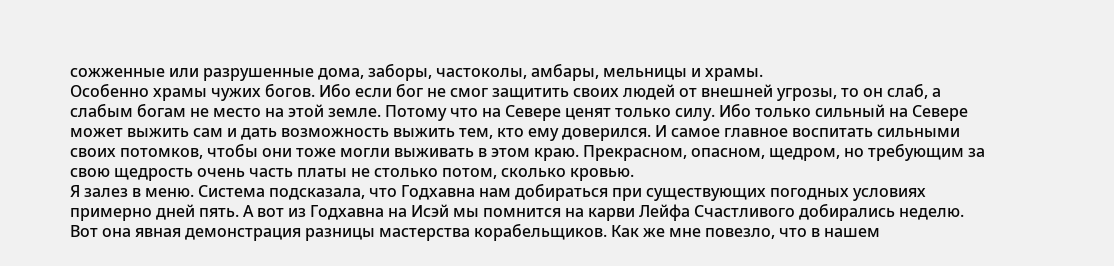сожженные или разрушенные дома, заборы, частоколы, амбары, мельницы и храмы.
Особенно храмы чужих богов. Ибо если бог не смог защитить своих людей от внешней угрозы, то он слаб, а слабым богам не место на этой земле. Потому что на Севере ценят только силу. Ибо только сильный на Севере может выжить сам и дать возможность выжить тем, кто ему доверился. И самое главное воспитать сильными своих потомков, чтобы они тоже могли выживать в этом краю. Прекрасном, опасном, щедром, но требующим за свою щедрость очень часть платы не столько потом, сколько кровью.
Я залез в меню. Система подсказала, что Годхавна нам добираться при существующих погодных условиях примерно дней пять. А вот из Годхавна на Исэй мы помнится на карви Лейфа Счастливого добирались неделю. Вот она явная демонстрация разницы мастерства корабельщиков. Как же мне повезло, что в нашем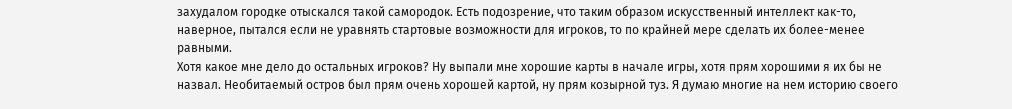захудалом городке отыскался такой самородок. Есть подозрение, что таким образом искусственный интеллект как-то, наверное, пытался если не уравнять стартовые возможности для игроков, то по крайней мере сделать их более-менее равными.
Хотя какое мне дело до остальных игроков? Ну выпали мне хорошие карты в начале игры, хотя прям хорошими я их бы не назвал. Необитаемый остров был прям очень хорошей картой, ну прям козырной туз. Я думаю многие на нем историю своего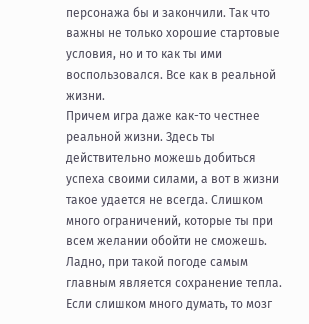персонажа бы и закончили. Так что важны не только хорошие стартовые условия, но и то как ты ими воспользовался. Все как в реальной жизни.
Причем игра даже как-то честнее реальной жизни. Здесь ты действительно можешь добиться успеха своими силами, а вот в жизни такое удается не всегда. Слишком много ограничений, которые ты при всем желании обойти не сможешь.
Ладно, при такой погоде самым главным является сохранение тепла. Если слишком много думать, то мозг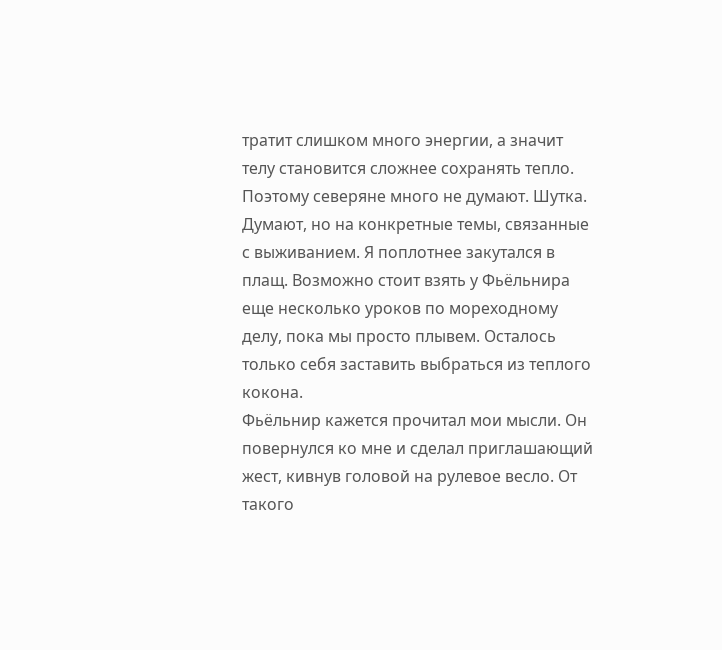тратит слишком много энергии, а значит телу становится сложнее сохранять тепло. Поэтому северяне много не думают. Шутка. Думают, но на конкретные темы, связанные с выживанием. Я поплотнее закутался в плащ. Возможно стоит взять у Фьёльнира еще несколько уроков по мореходному делу, пока мы просто плывем. Осталось только себя заставить выбраться из теплого кокона.
Фьёльнир кажется прочитал мои мысли. Он повернулся ко мне и сделал приглашающий жест, кивнув головой на рулевое весло. От такого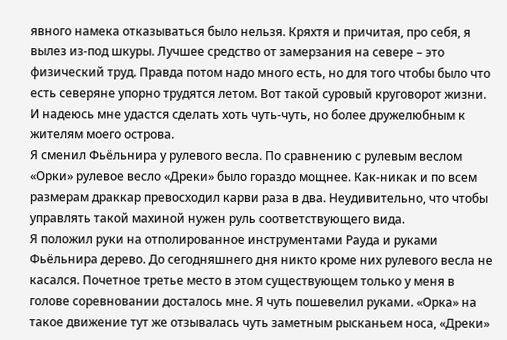явного намека отказываться было нельзя. Кряхтя и причитая, про себя, я вылез из-под шкуры. Лучшее средство от замерзания на севере – это физический труд. Правда потом надо много есть, но для того чтобы было что есть северяне упорно трудятся летом. Вот такой суровый круговорот жизни. И надеюсь мне удастся сделать хоть чуть-чуть, но более дружелюбным к жителям моего острова.
Я сменил Фьёльнира у рулевого весла. По сравнению с рулевым веслом «Орки» рулевое весло «Дреки» было гораздо мощнее. Как-никак и по всем размерам драккар превосходил карви раза в два. Неудивительно, что чтобы управлять такой махиной нужен руль соответствующего вида.
Я положил руки на отполированное инструментами Рауда и руками Фьёльнира дерево. До сегодняшнего дня никто кроме них рулевого весла не касался. Почетное третье место в этом существующем только у меня в голове соревновании досталось мне. Я чуть пошевелил руками. «Орка» на такое движение тут же отзывалась чуть заметным рысканьем носа, «Дреки»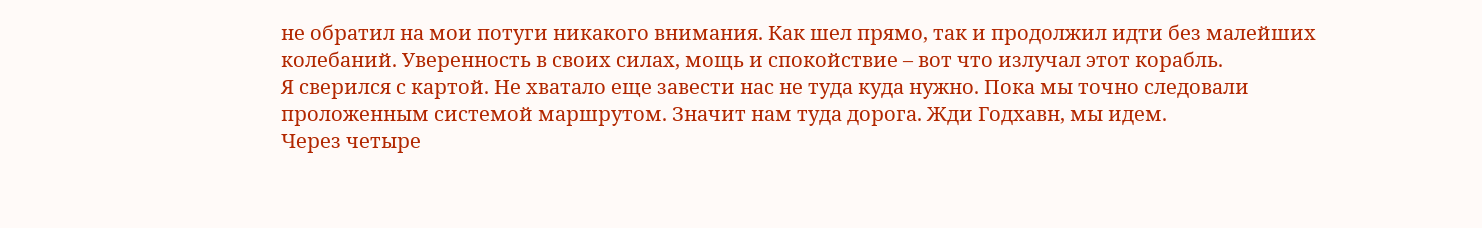не обратил на мои потуги никакого внимания. Как шел прямо, так и продолжил идти без малейших колебаний. Уверенность в своих силах, мощь и спокойствие – вот что излучал этот корабль.
Я сверился с картой. Не хватало еще завести нас не туда куда нужно. Пока мы точно следовали проложенным системой маршрутом. Значит нам туда дорога. Жди Годхавн, мы идем.
Через четыре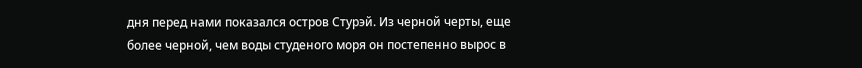дня перед нами показался остров Стурэй. Из черной черты, еще более черной, чем воды студеного моря он постепенно вырос в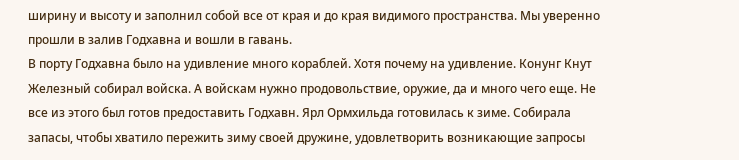ширину и высоту и заполнил собой все от края и до края видимого пространства. Мы уверенно прошли в залив Годхавна и вошли в гавань.
В порту Годхавна было на удивление много кораблей. Хотя почему на удивление. Конунг Кнут Железный собирал войска. А войскам нужно продовольствие, оружие, да и много чего еще. Не все из этого был готов предоставить Годхавн. Ярл Ормхильда готовилась к зиме. Собирала запасы, чтобы хватило пережить зиму своей дружине, удовлетворить возникающие запросы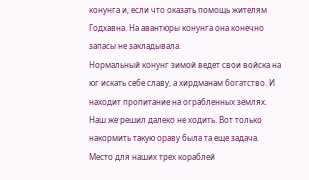конунга и, если что оказать помощь жителям Годхавна. На авантюры конунга она конечно запасы не закладывала.
Нормальный конунг зимой ведет свои войска на юг искать себе славу, а хирдманам богатство. И находит пропитание на ограбленных землях. Наш же решил далеко не ходить. Вот только накормить такую ораву была та еще задача.
Место для наших трех кораблей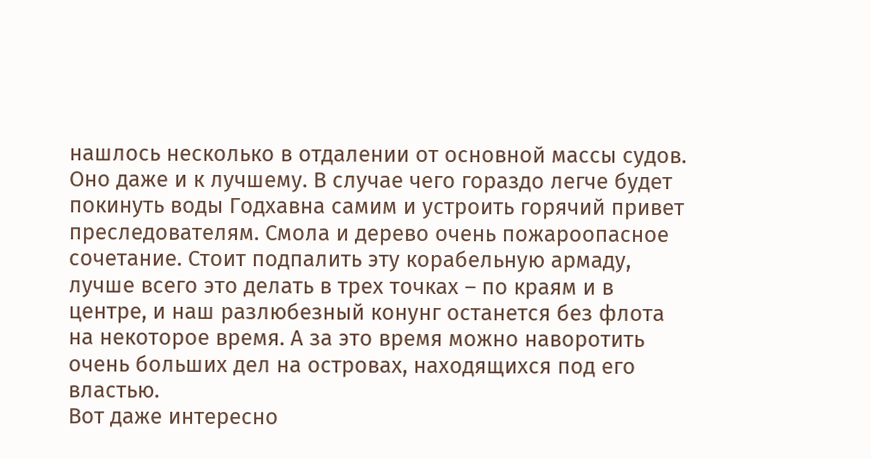нашлось несколько в отдалении от основной массы судов. Оно даже и к лучшему. В случае чего гораздо легче будет покинуть воды Годхавна самим и устроить горячий привет преследователям. Смола и дерево очень пожароопасное сочетание. Стоит подпалить эту корабельную армаду, лучше всего это делать в трех точках – по краям и в центре, и наш разлюбезный конунг останется без флота на некоторое время. А за это время можно наворотить очень больших дел на островах, находящихся под его властью.
Вот даже интересно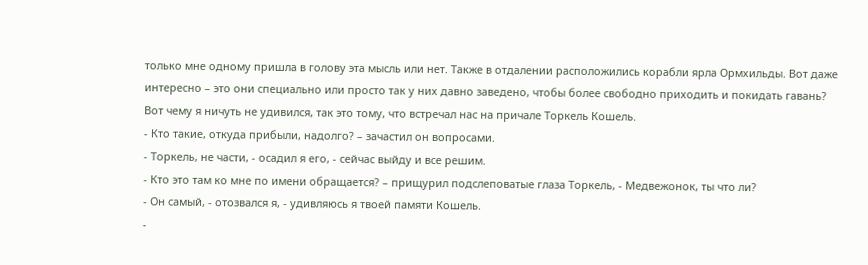только мне одному пришла в голову эта мысль или нет. Также в отдалении расположились корабли ярла Ормхильды. Вот даже интересно – это они специально или просто так у них давно заведено, чтобы более свободно приходить и покидать гавань?
Вот чему я ничуть не удивился, так это тому, что встречал нас на причале Торкель Кошель.
- Кто такие, откуда прибыли, надолго? – зачастил он вопросами.
- Торкель, не части, - осадил я его, - сейчас выйду и все решим.
- Кто это там ко мне по имени обращается? – прищурил подслеповатые глаза Торкель, - Медвежонок, ты что ли?
- Он самый, - отозвался я, - удивляюсь я твоей памяти Кошель.
-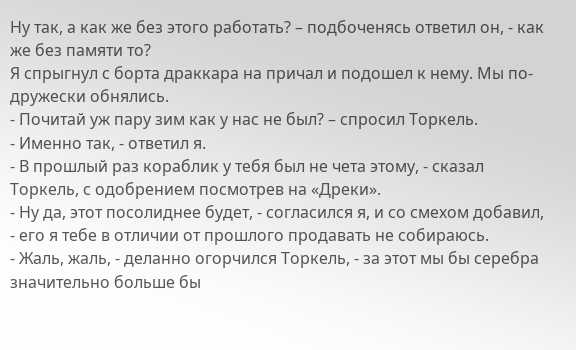Ну так, а как же без этого работать? – подбоченясь ответил он, - как же без памяти то?
Я спрыгнул с борта драккара на причал и подошел к нему. Мы по-дружески обнялись.
- Почитай уж пару зим как у нас не был? – спросил Торкель.
- Именно так, - ответил я.
- В прошлый раз кораблик у тебя был не чета этому, - сказал Торкель, с одобрением посмотрев на «Дреки».
- Ну да, этот посолиднее будет, - согласился я, и со смехом добавил, - его я тебе в отличии от прошлого продавать не собираюсь.
- Жаль, жаль, - деланно огорчился Торкель, - за этот мы бы серебра значительно больше бы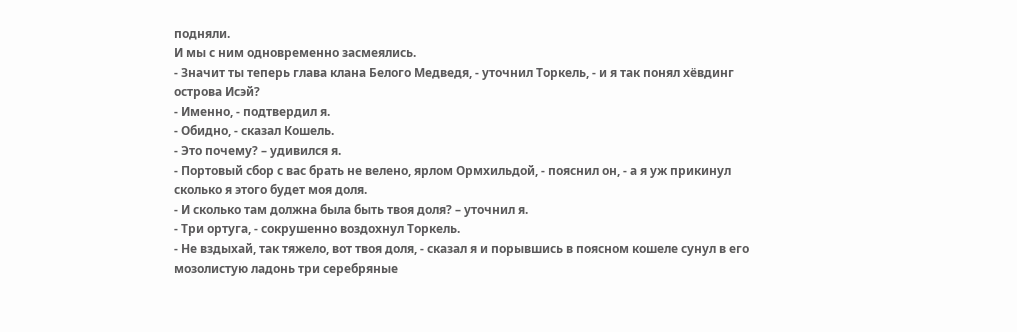подняли.
И мы с ним одновременно засмеялись.
- Значит ты теперь глава клана Белого Медведя, - уточнил Торкель, - и я так понял хёвдинг острова Исэй?
- Именно, - подтвердил я.
- Обидно, - сказал Кошель.
- Это почему? – удивился я.
- Портовый сбор с вас брать не велено, ярлом Ормхильдой, - пояснил он, - а я уж прикинул сколько я этого будет моя доля.
- И сколько там должна была быть твоя доля? – уточнил я.
- Три ортуга, - сокрушенно воздохнул Торкель.
- Не вздыхай, так тяжело, вот твоя доля, - сказал я и порывшись в поясном кошеле сунул в его мозолистую ладонь три серебряные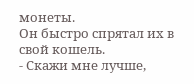монеты.
Он быстро спрятал их в свой кошель.
- Скажи мне лучше,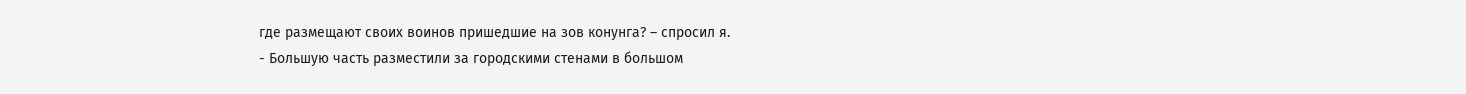где размещают своих воинов пришедшие на зов конунга? – спросил я.
- Большую часть разместили за городскими стенами в большом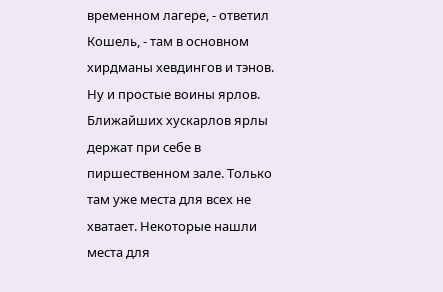временном лагере, - ответил Кошель, - там в основном хирдманы хевдингов и тэнов. Ну и простые воины ярлов. Ближайших хускарлов ярлы держат при себе в пиршественном зале. Только там уже места для всех не хватает. Некоторые нашли места для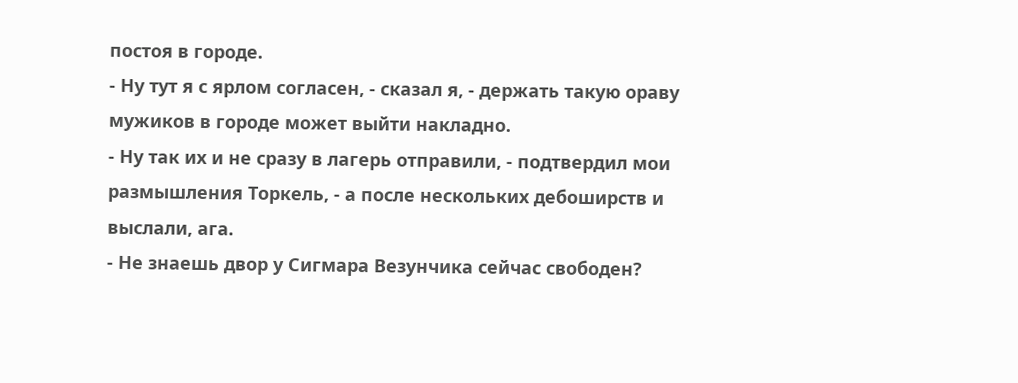постоя в городе.
- Ну тут я с ярлом согласен, - сказал я, - держать такую ораву мужиков в городе может выйти накладно.
- Ну так их и не сразу в лагерь отправили, - подтвердил мои размышления Торкель, - а после нескольких дебоширств и выслали, ага.
- Не знаешь двор у Сигмара Везунчика сейчас свободен?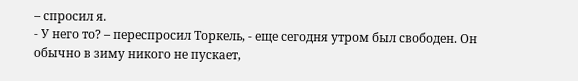– спросил я.
- У него то? – переспросил Торкель, - еще сегодня утром был свободен. Он обычно в зиму никого не пускает,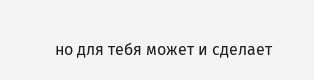но для тебя может и сделает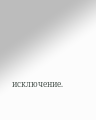исключение.